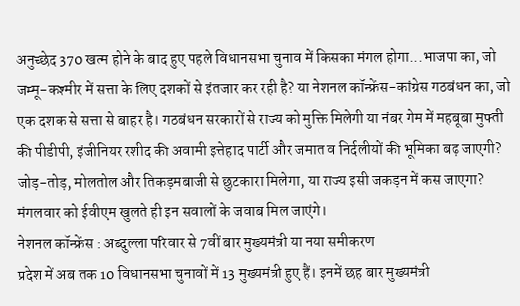अनुच्छेद 370 खत्म होने के बाद हुए पहले विधानसभा चुनाव में किसका मंगल होगा...भाजपा का, जो जम्मू-कश्मीर में सत्ता के लिए दशकों से इंतजार कर रही है? या नेशनल कॉन्फ्रेंस-कांग्रेस गठबंधन का, जो एक दशक से सत्ता से बाहर है। गठबंधन सरकारों से राज्य को मुक्ति मिलेगी या नंबर गेम में महबूबा मुफ्ती की पीडीपी, इंजीनियर रशीद की अवामी इत्तेहाद पार्टी और जमात व निर्दलीयों की भूमिका बढ़ जाएगी? जोड़-तोड़, मोलतोल और तिकड़मबाजी से छुटकारा मिलेगा, या राज्य इसी जकड़न में कस जाएगा? मंगलवार को ईवीएम खुलते ही इन सवालों के जवाब मिल जाएंगे।
नेशनल कॉन्फ्रेंस : अब्दुल्ला परिवार से 7वीं बार मुख्यमंत्री या नया समीकरण
प्रदेश में अब तक 10 विधानसभा चुनावों में 13 मुख्यमंत्री हुए हैं। इनमें छह बार मुख्यमंत्री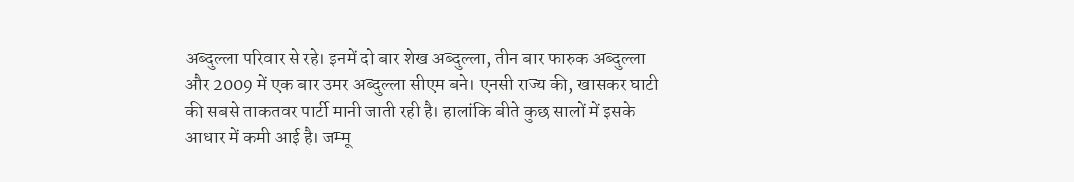अब्दुल्ला परिवार से रहे। इनमें दो बार शेख अब्दुल्ला, तीन बार फारुक अब्दुल्ला और 2009 में एक बार उमर अब्दुल्ला सीएम बने। एनसी राज्य की, खासकर घाटी की सबसे ताकतवर पार्टी मानी जाती रही है। हालांकि बीते कुछ सालों में इसके आधार में कमी आई है। जम्मू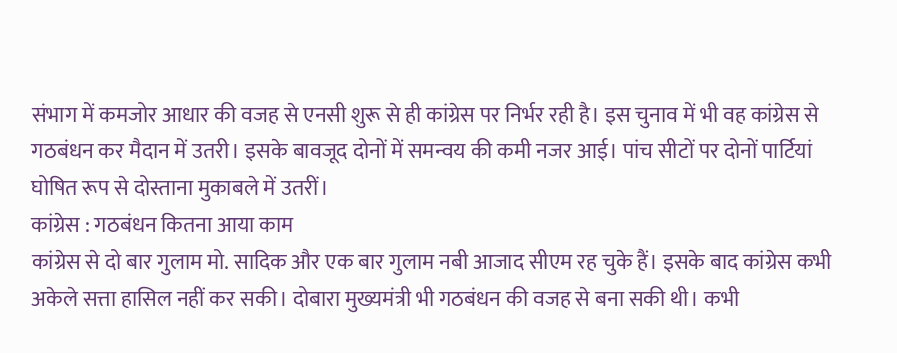संभाग में कमजोर आधार की वजह से एनसी शुरू से ही कांग्रेस पर निर्भर रही है। इस चुनाव में भी वह कांग्रेस से गठबंधन कर मैदान में उतरी। इसके बावजूद दोनों में समन्वय की कमी नजर आई। पांच सीटों पर दोनों पार्टियां घोषित रूप से दोस्ताना मुकाबले में उतरीं।
कांग्रेस : गठबंधन कितना आया काम
कांग्रेस से दो बार गुलाम मो. सादिक और एक बार गुलाम नबी आजाद सीएम रह चुके हैं। इसके बाद कांग्रेस कभी अकेले सत्ता हासिल नहीं कर सकी। दोबारा मुख्यमंत्री भी गठबंधन की वजह से बना सकी थी। कभी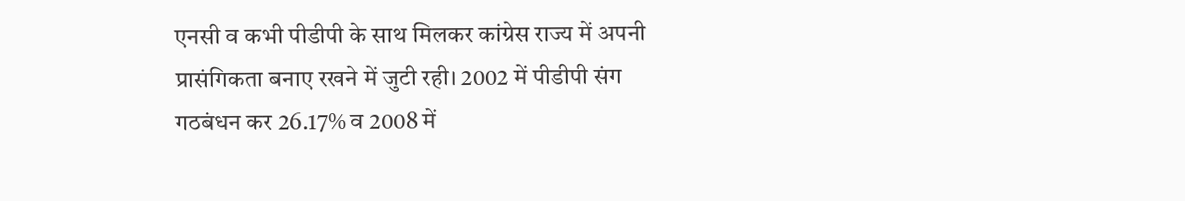एनसी व कभी पीडीपी के साथ मिलकर कांग्रेस राज्य में अपनी प्रासंगिकता बनाए रखने में जुटी रही। 2002 में पीडीपी संग गठबंधन कर 26.17% व 2008 में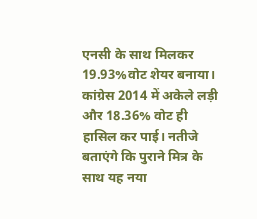एनसी के साथ मिलकर 19.93%वोट शेयर बनाया। कांग्रेस 2014 में अकेले लड़ी और 18.36% वोट ही हासिल कर पाई। नतीजे बताएंगे कि पुराने मित्र के साथ यह नया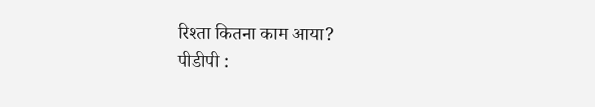रिश्ता कितना काम आया?
पीडीपी :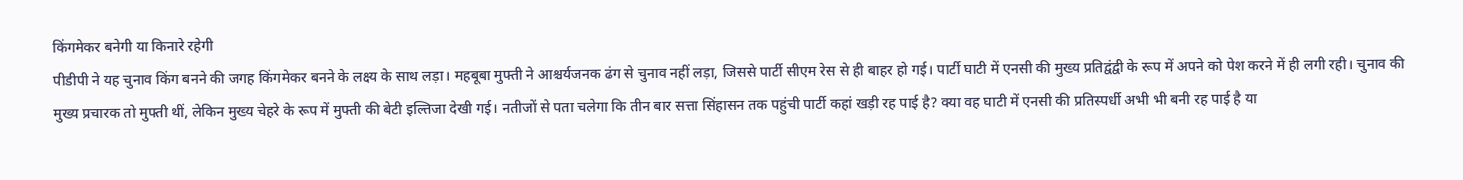किंगमेकर बनेगी या किनारे रहेगी
पीडीपी ने यह चुनाव किंग बनने की जगह किंगमेकर बनने के लक्ष्य के साथ लड़ा। महबूबा मुफ्ती ने आश्चर्यजनक ढंग से चुनाव नहीं लड़ा, जिससे पार्टी सीएम रेस से ही बाहर हो गई। पार्टी घाटी में एनसी की मुख्य प्रतिद्वंद्वी के रूप में अपने को पेश करने में ही लगी रही। चुनाव की मुख्य प्रचारक तो मुफ्ती थीं, लेकिन मुख्य चेहरे के रूप में मुफ्ती की बेटी इल्तिजा देखी गई। नतीजों से पता चलेगा कि तीन बार सत्ता सिंहासन तक पहुंची पार्टी कहां खड़ी रह पाई है? क्या वह घाटी में एनसी की प्रतिस्पर्धी अभी भी बनी रह पाई है या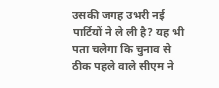उसकी जगह उभरी नई पार्टियों ने ले ली है? यह भी पता चलेगा कि चुनाव से ठीक पहले वाले सीएम ने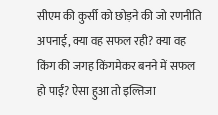सीएम की कुर्सी को छोड़ने की जो रणनीति अपनाई, क्या वह सफल रही? क्या वह किंग की जगह किंगमेकर बनने में सफल हो पाईं? ऐसा हुआ तो इल्तिजा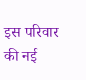इस परिवार की नई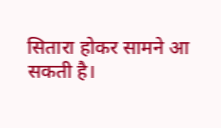सितारा होकर सामने आ सकती है।